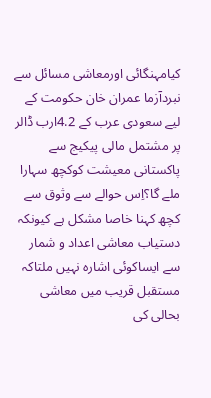کیامہنگائی اورمعاشی مسائل سے نبردآزما عمران خان حکومت کے لیے سعودی عرب کے 4.2ارب ڈالر پر مشتمل مالی پیکیج سے پاکستانی معیشت کوکچھ سہارا ملے گا؟اِس حوالے سے وثوق سے کچھ کہنا خاصا مشکل ہے کیونکہ دستیاب معاشی اعداد و شمار سے ایساکوئی اشارہ نہیں ملتاکہ مستقبل قریب میں معاشی بحالی کی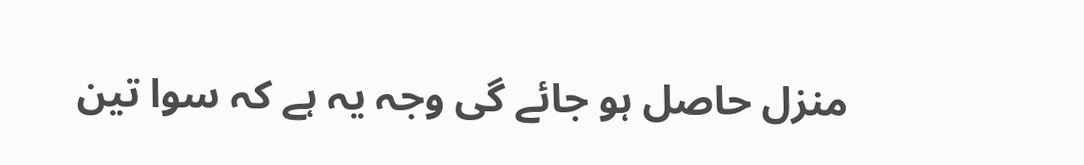منزل حاصل ہو جائے گی وجہ یہ ہے کہ سوا تین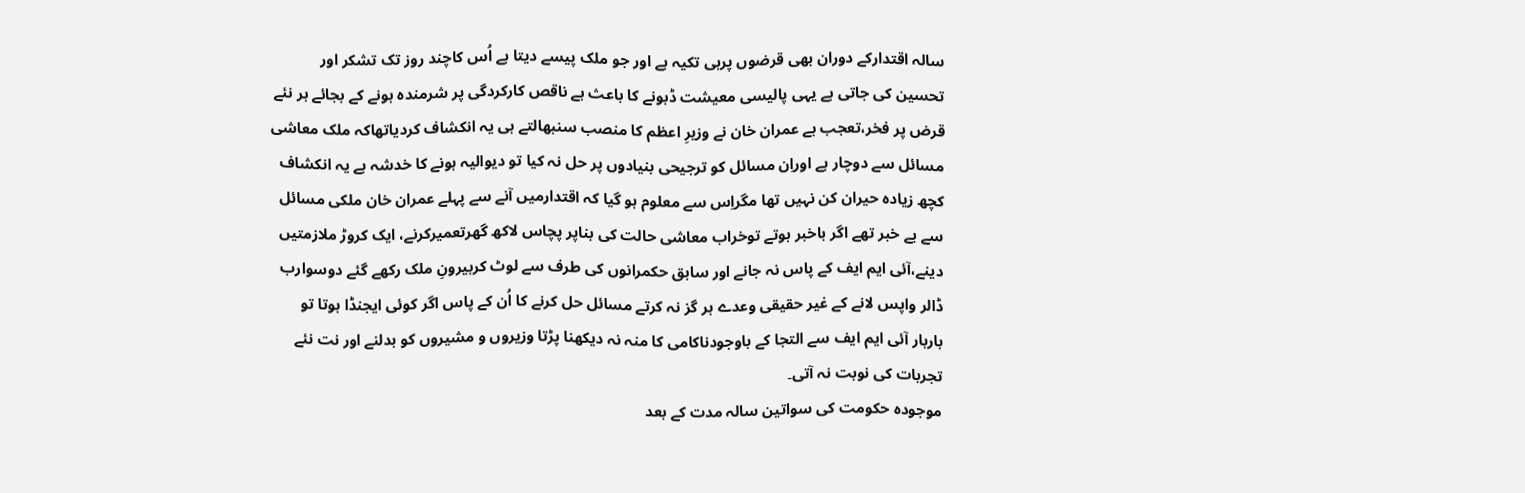سالہ اقتدارکے دوران بھی قرضوں پرہی تکیہ ہے اور جو ملک پیسے دیتا ہے اُس کاچند روز تک تشکر اور تحسین کی جاتی ہے یہی پالیسی معیشت ڈبونے کا باعث ہے ناقص کارکردگی پر شرمندہ ہونے کے بجائے ہر نئے قرض پر فخر،تعجب ہے عمران خان نے وزیرِ اعظم کا منصب سنبھالتے ہی یہ انکشاف کردیاتھاکہ ملک معاشی مسائل سے دوچار ہے اوراِن مسائل کو ترجیحی بنیادوں پر حل نہ کیا تو دیوالیہ ہونے کا خدشہ ہے یہ انکشاف کچھ زیادہ حیران کن نہیں تھا مگراِس سے معلوم ہو گیا کہ اقتدارمیں آنے سے پہلے عمران خان ملکی مسائل سے بے خبر تھے اگر باخبر ہوتے توخراب معاشی حالت کی بناپر پچاس لاکھ گھرتعمیرکرنے، ایک کروڑ ملازمتیں دینے،آئی ایم ایف کے پاس نہ جانے اور سابق حکمرانوں کی طرف سے لوٹ کربیرونِ ملک رکھے گئے دوسوارب ڈالر واپس لانے کے غیر حقیقی وعدے ہر گز نہ کرتے مسائل حل کرنے کا اُن کے پاس اگر کوئی ایجنڈا ہوتا تو باربار آئی ایم ایف سے التجا کے باوجودناکامی کا منہ نہ دیکھنا پڑتا وزیروں و مشیروں کو بدلنے اور نت نئے تجربات کی نوبت نہ آتی۔
موجودہ حکومت کی سواتین سالہ مدت کے بعد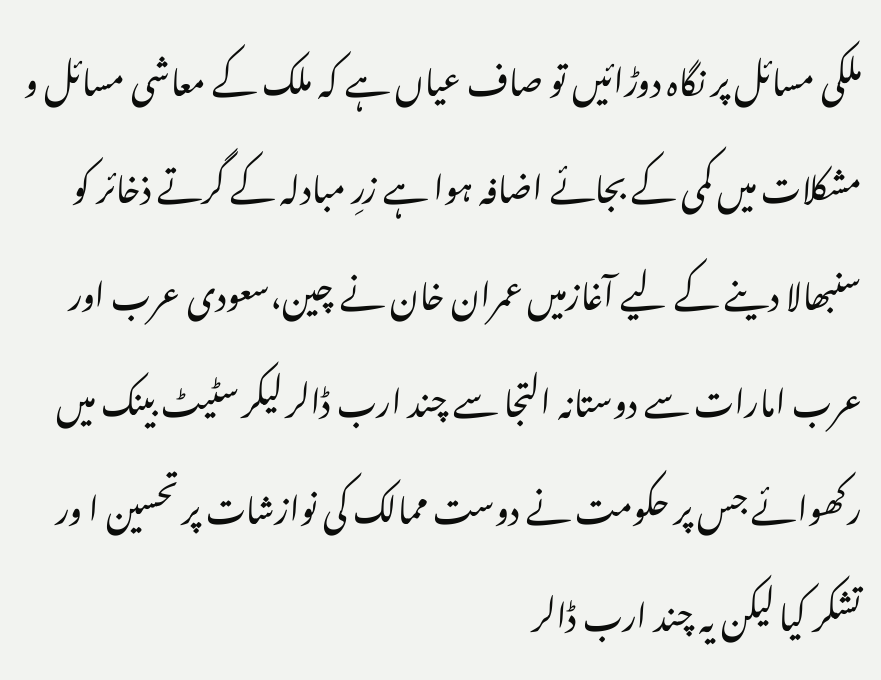ملکی مسائل پر نگاہ دوڑائیں تو صاف عیاں ہے کہ ملک کے معاشی مسائل و مشکلات میں کمی کے بجائے اضافہ ہوا ہے زرِ مبادلہ کے گرتے ذخائر کو سنبھالا دینے کے لیے آغازمیں عمران خان نے چین،سعودی عرب اور عرب امارات سے دوستانہ التجا سے چند ارب ڈالر لیکر سٹیٹ بینک میں رکھوائے جس پر حکومت نے دوست ممالک کی نوازشات پر تحسین ا ور تشکر کیا لیکن یہ چند ارب ڈالر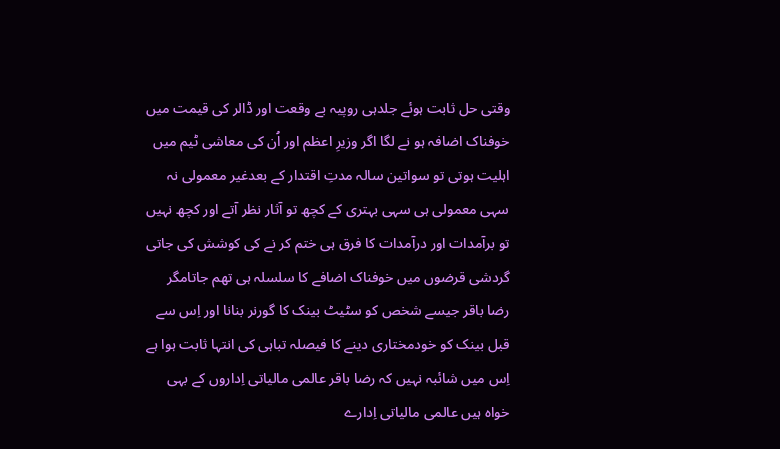وقتی حل ثابت ہوئے جلدہی روپیہ بے وقعت اور ڈالر کی قیمت میں خوفناک اضافہ ہو نے لگا اگر وزیرِ اعظم اور اُن کی معاشی ٹیم میں اہلیت ہوتی تو سواتین سالہ مدتِ اقتدار کے بعدغیر معمولی نہ سہی معمولی ہی سہی بہتری کے کچھ تو آثار نظر آتے اور کچھ نہیں تو برآمدات اور درآمدات کا فرق ہی ختم کر نے کی کوشش کی جاتی گردشی قرضوں میں خوفناک اضافے کا سلسلہ ہی تھم جاتامگر رضا باقر جیسے شخص کو سٹیٹ بینک کا گورنر بنانا اور اِس سے قبل بینک کو خودمختاری دینے کا فیصلہ تباہی کی انتہا ثابت ہوا ہے اِس میں شائبہ نہیں کہ رضا باقر عالمی مالیاتی اِداروں کے بہی خواہ ہیں عالمی مالیاتی اِدارے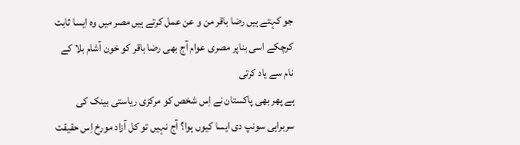جو کہتے ہیں رضا باقر من و عن عمل کرتے ہیں مصر میں وہ ایسا ثابت کرچکے اسی بناپر مصری عوام آج بھی رضا باقر کو خون آشام بلا کے نام سے یاد کرتی
ہے پھر بھی پاکستان نے اِس شخص کو مرکزی ریاستی بینک کی سربراہی سونپ دی ایسا کیوں ہوا؟ آج نہیں تو کل آزاد مورخ اِس حقیقت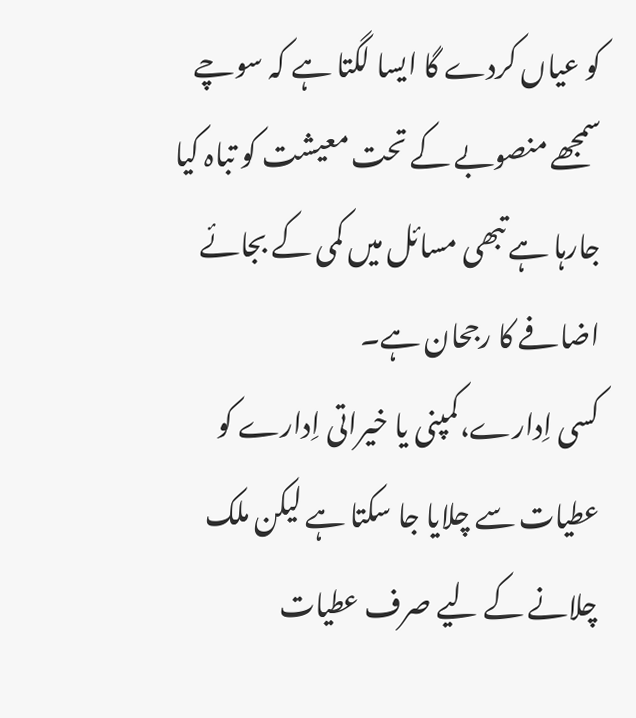کو عیاں کردے گا ایسا لگتا ہے کہ سوچے سمجھے منصوبے کے تحت معیشت کو تباہ کیا جارہا ہے تبھی مسائل میں کمی کے بجائے اضافے کا رجحان ہے۔
کسی اِدارے،کمپنی یا خیراتی اِدارے کو عطیات سے چلایا جا سکتا ہے لیکن ملک چلانے کے لیے صرف عطیات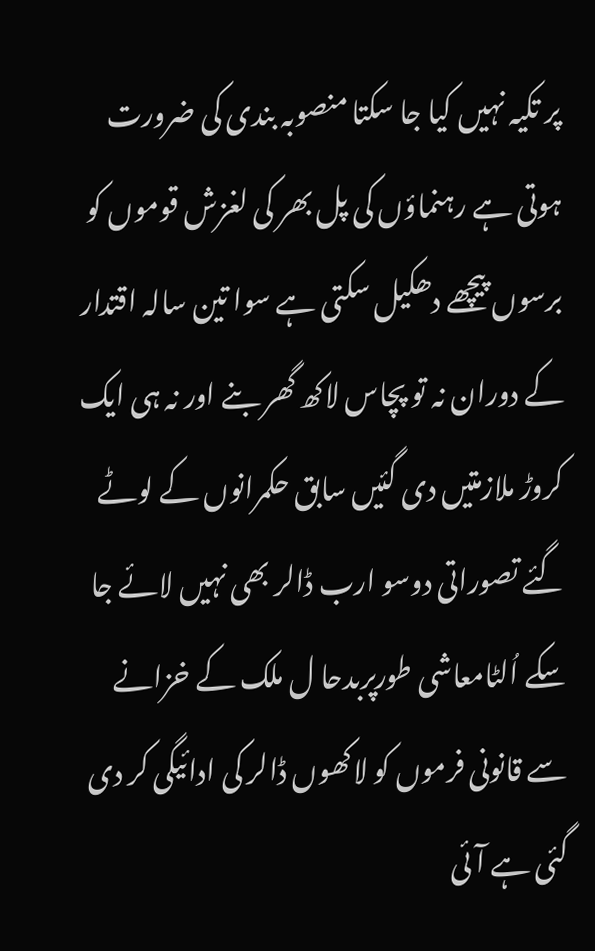پر تکیہ نہیں کیا جا سکتا منصوبہ بندی کی ضرورت ہوتی ہے رہنماؤں کی پل بھر کی لغزش قوموں کو برسوں پیچھے دھکیل سکتی ہے سوا تین سالہ اقتدار کے دوران نہ تو پچاس لاکھ گھر بنے اور نہ ہی ایک کروڑ ملازمتیں دی گئیں سابق حکمرانوں کے لوٹے گئے تصوراتی دوسو ارب ڈالر بھی نہیں لائے جا سکے اُلٹامعاشی طورپربدحا ل ملک کے خزانے سے قانونی فرموں کو لاکھوں ڈالر کی ادائیگی کر دی گئی ہے آئی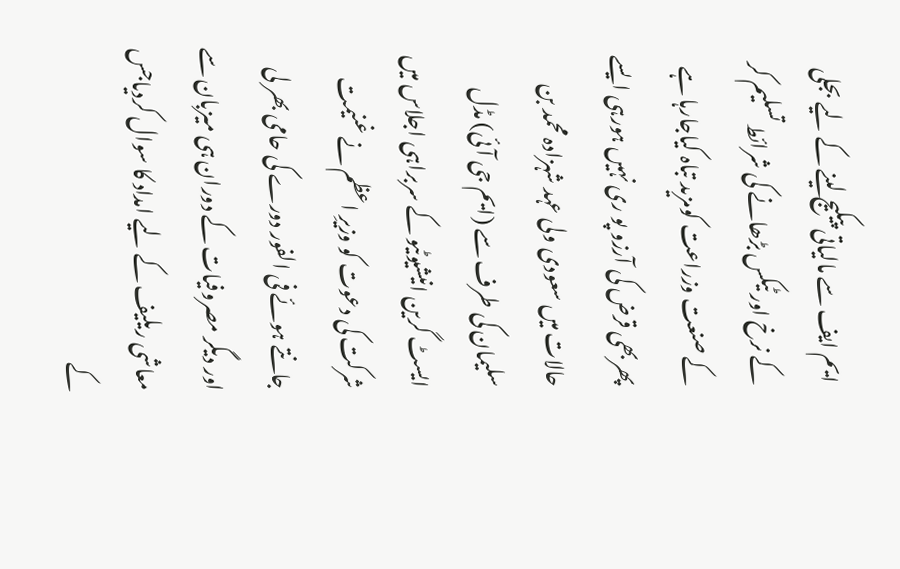ایم ایف سے مالیاتی پیکیج لینے کے لیے بجلی کے نرخ اور ٹیکس بڑھانے کی شرائط تسلیم کر کے صنعت وزراعت کومزید تباہ کیاجارہا ہے پھربھی قرض کی آرزو پو ری نہیں ہورہی ایسے حالات میں سعودی ولی عہد شہزادہ محمد بن سلیمان کی طرف سے (ایم جی آئی) مڈل ایسٹ گرین انیشیوٹیو کے سربراہی اجلاس میں شرکت کی دعوت کو وزیرِ اعظم نے غنیمت جانتے ہوئے فی الفور دورے کی حامی بھر لی اور دیگر مصروفیات کے دوران ہی میزبان سے معاشی ریلیف کے لیے امداد کا سوال کردیاجس کے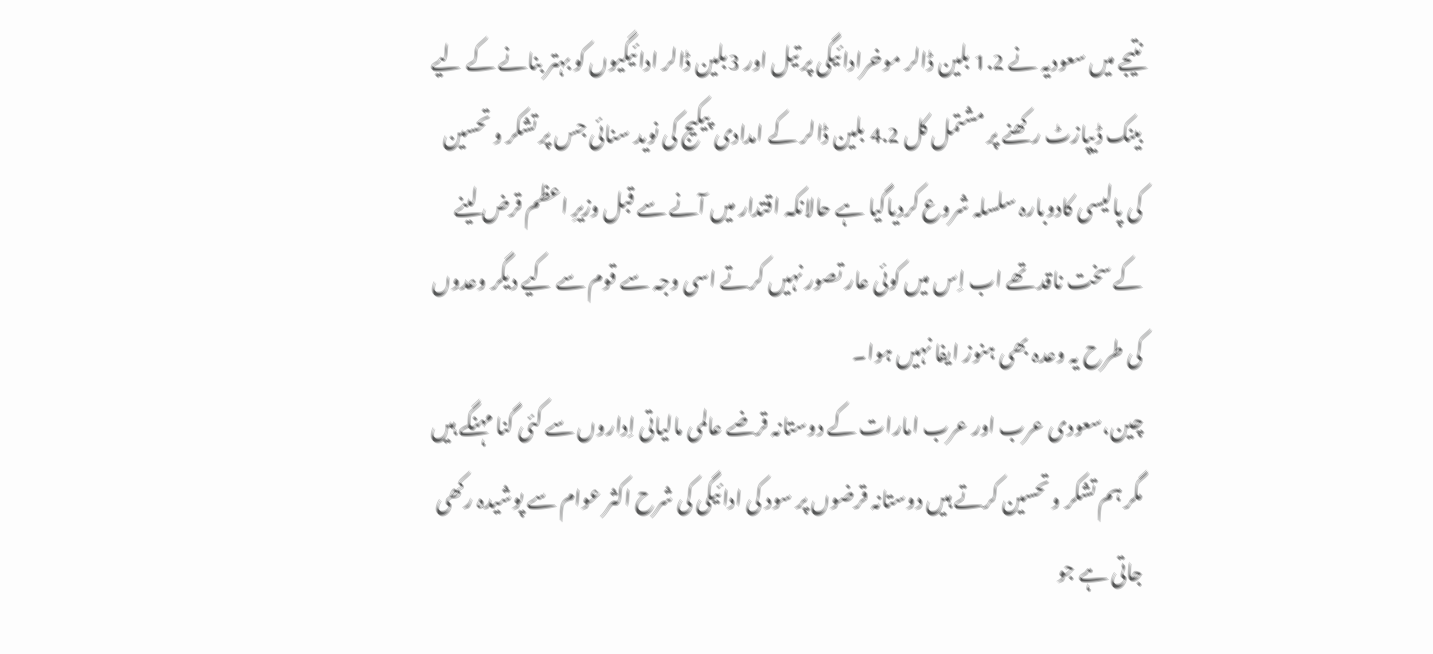نتیجے میں سعودیہ نے 1.2 بلین ڈالر موخرادائیگی پر تیل اور 3بلین ڈالر ادائیگیوں کو بہتر بنانے کے لیے بینک ڈیپازٹ رکھنے پر مشتمل کل 4.2 بلین ڈالر کے امدادی پیکیج کی نوید سنائی جس پر تشکر و تحسین کی پالیسی کادوبارہ سلسلہ شروع کردیاگیا ہے حالانکہ اقتدار میں آنے سے قبل وزیرِ اعظم قرض لینے کے سخت ناقد تھے اب اِس میں کوئی عار تصور نہیں کرتے اسی وجہ سے قوم سے کیے دیگر وعدوں کی طرح یہ وعدہ بھی ہنوز ایفا نہیں ہوا۔
چین،سعودی عرب اور عرب امارات کے دوستانہ قرضے عالمی مالیاتی اِداروں سے کئی گنا مہنگے ہیں مگر ہم تشکر و تحسین کرتے ہیں دوستانہ قرضوں پر سود کی ادائیگی کی شرح اکثر عوام سے پوشیدہ رکھی جاتی ہے جو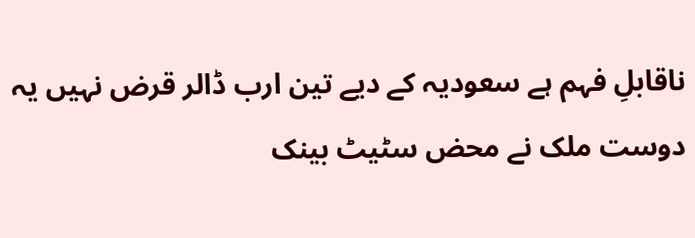ناقابلِ فہم ہے سعودیہ کے دیے تین ارب ڈالر قرض نہیں یہ دوست ملک نے محض سٹیٹ بینک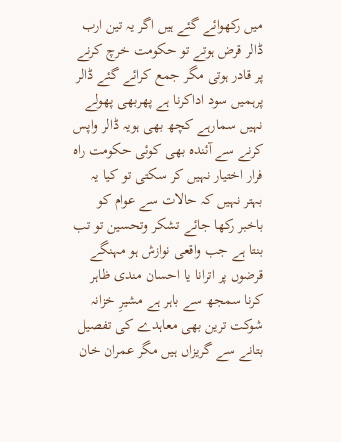میں رکھوائے گئے ہیں اگر یہ تین ارب ڈالر قرض ہوتے تو حکومت خرچ کرنے پر قادر ہوتی مگر جمع کرائے گئے ڈالر پرہمیں سود اداکرنا ہے پھربھی پھولے نہیں سمارہے کچھ بھی ہویہ ڈالر واپس کرنے سے آئندہ بھی کوئی حکومت راہ فرار اختیار نہیں کر سکتی تو کیا یہ بہتر نہیں کہ حالات سے عوام کو باخبر رکھا جائے تشکر وتحسین تو تب بنتا ہے جب واقعی نوازش ہو مہنگے قرضوں پر اترانا یا احسان مندی ظاہر کرنا سمجھ سے باہر ہے مشیرِ خزانہ شوکت ترین بھی معاہدے کی تفصیل بتانے سے گریزاں ہیں مگر عمران خان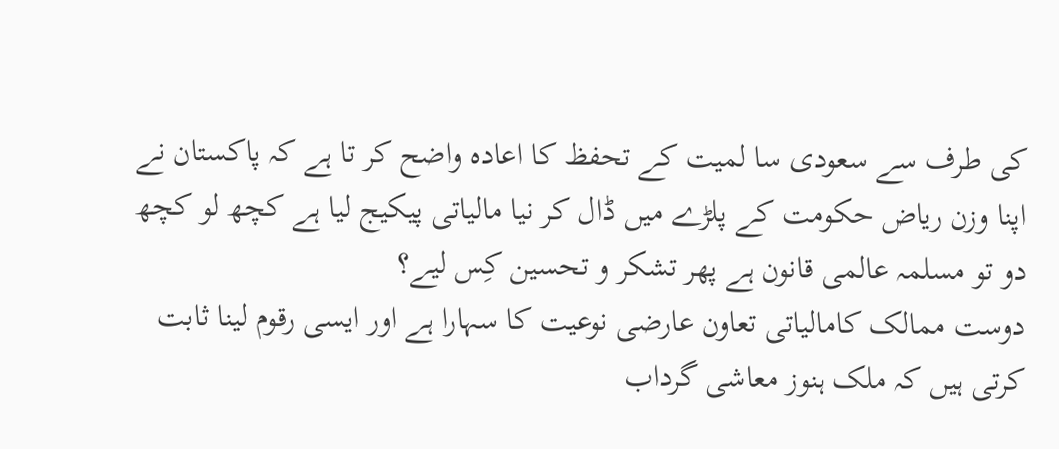کی طرف سے سعودی سا لمیت کے تحفظ کا اعادہ واضح کر تا ہے کہ پاکستان نے اپنا وزن ریاض حکومت کے پلڑے میں ڈال کر نیا مالیاتی پیکیج لیا ہے کچھ لو کچھ دو تو مسلمہ عالمی قانون ہے پھر تشکر و تحسین کِس لیے؟
دوست ممالک کامالیاتی تعاون عارضی نوعیت کا سہارا ہے اور ایسی رقوم لینا ثابت کرتی ہیں کہ ملک ہنوز معاشی گرداب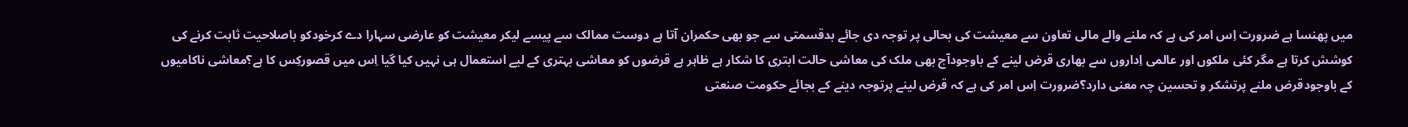میں پھنسا ہے ضرورت اِس امر کی ہے کہ ملنے والے مالی تعاون سے معیشت کی بحالی پر توجہ دی جائے بدقسمتی سے جو بھی حکمران آتا ہے دوست ممالک سے پیسے لیکر معیشت کو عارضی سہارا دے کرخودکو باصلاحیت ثابت کرنے کی کوشش کرتا ہے مگر کئی ملکوں اور عالمی اِداروں سے بھاری قرض لینے کے باوجودآج بھی ملک کی معاشی حالت ابتری کا شکار ہے ظاہر ہے قرضوں کو معاشی بہتری کے لیے استعمال ہی نہیں کیا گیا اِس میں قصورکِس کا ہے؟معاشی ناکامیوں کے باوجودقرض ملنے پرتشکر و تحسین چہ معنی دارد؟ضرورت اِس امر کی ہے کہ قرض لینے پرتوجہ دینے کے بجائے حکومت صنعتی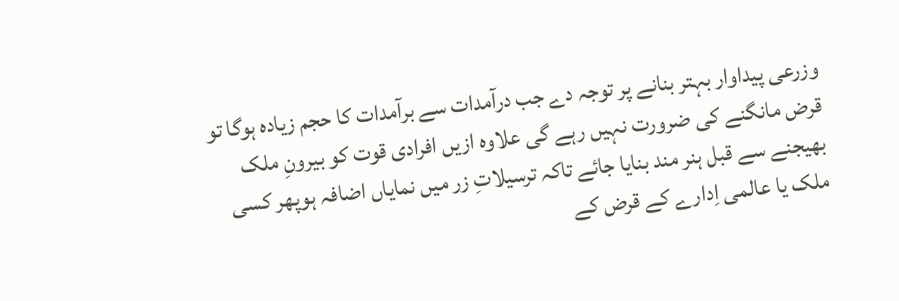وزرعی پیداوار بہتر بنانے پر توجہ دے جب درآمدات سے برآمدات کا حجم زیادہ ہوگا تو قرض مانگنے کی ضرورت نہیں رہے گی علاوہ ازیں افرادی قوت کو بیرونِ ملک بھیجنے سے قبل ہنر مند بنایا جائے تاکہ ترسیلاتِ زر میں نمایاں اضافہ ہوپھر کسی ملک یا عالمی اِدارے کے قرض کے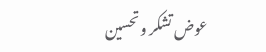عوض تشکر وتحسین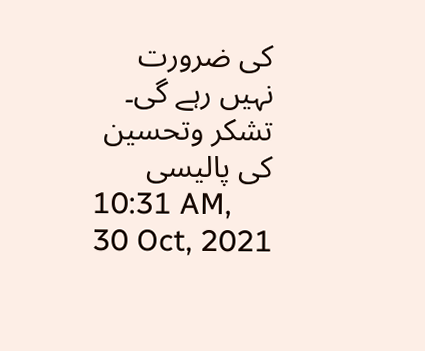کی ضرورت نہیں رہے گی۔
تشکر وتحسین کی پالیسی
10:31 AM, 30 Oct, 2021